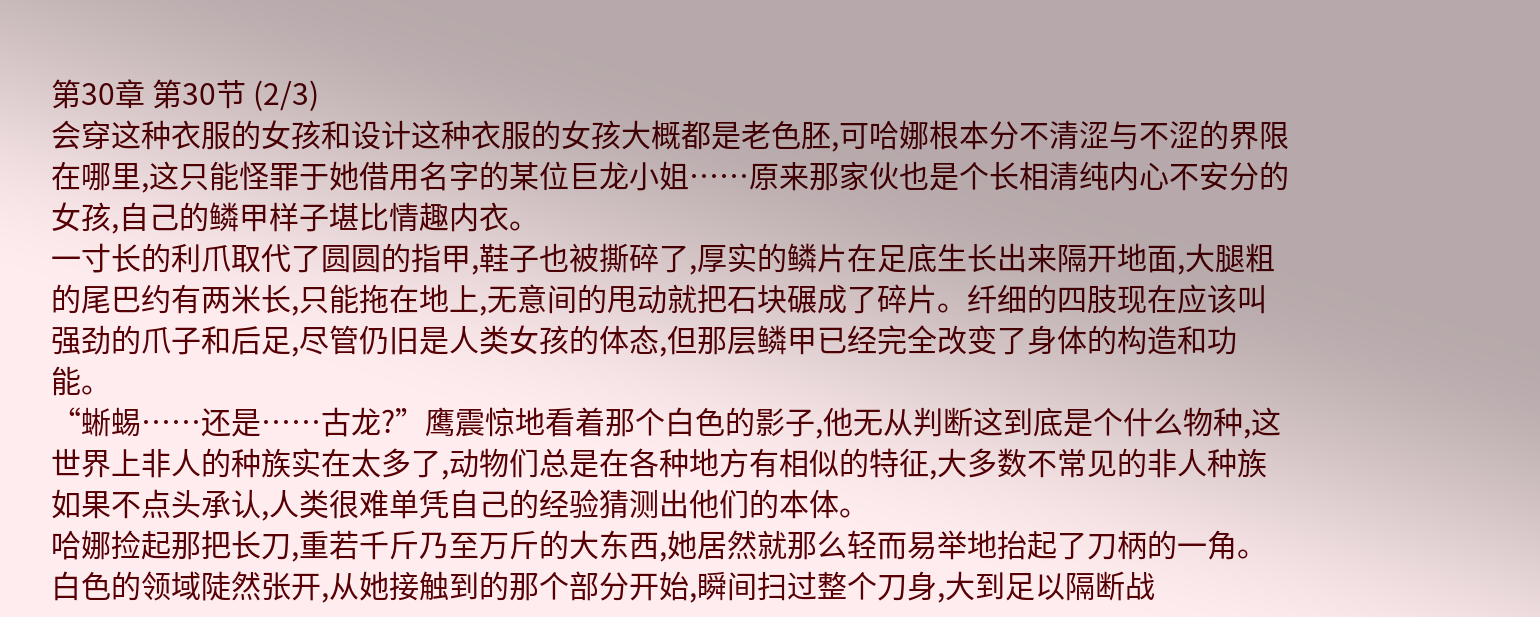第30章 第30节 (2/3)
会穿这种衣服的女孩和设计这种衣服的女孩大概都是老色胚,可哈娜根本分不清涩与不涩的界限在哪里,这只能怪罪于她借用名字的某位巨龙小姐……原来那家伙也是个长相清纯内心不安分的女孩,自己的鳞甲样子堪比情趣内衣。
一寸长的利爪取代了圆圆的指甲,鞋子也被撕碎了,厚实的鳞片在足底生长出来隔开地面,大腿粗的尾巴约有两米长,只能拖在地上,无意间的甩动就把石块碾成了碎片。纤细的四肢现在应该叫强劲的爪子和后足,尽管仍旧是人类女孩的体态,但那层鳞甲已经完全改变了身体的构造和功能。
“蜥蜴……还是……古龙?”鹰震惊地看着那个白色的影子,他无从判断这到底是个什么物种,这世界上非人的种族实在太多了,动物们总是在各种地方有相似的特征,大多数不常见的非人种族如果不点头承认,人类很难单凭自己的经验猜测出他们的本体。
哈娜捡起那把长刀,重若千斤乃至万斤的大东西,她居然就那么轻而易举地抬起了刀柄的一角。白色的领域陡然张开,从她接触到的那个部分开始,瞬间扫过整个刀身,大到足以隔断战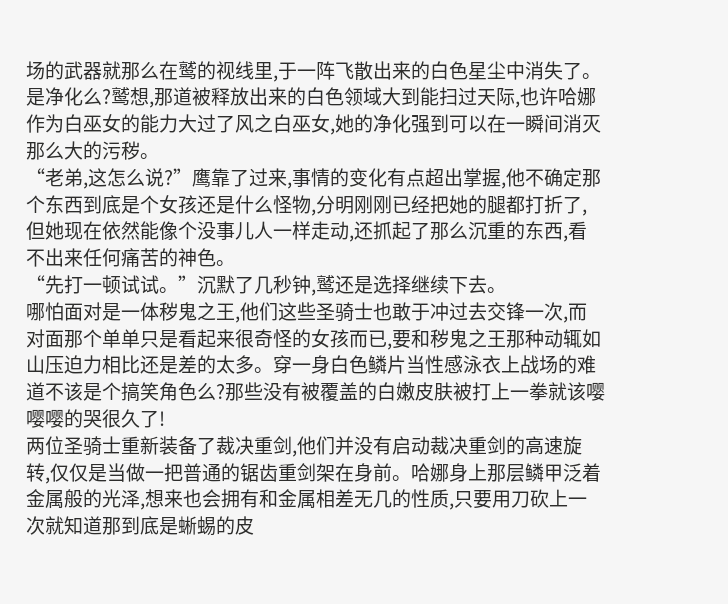场的武器就那么在鹫的视线里,于一阵飞散出来的白色星尘中消失了。
是净化么?鹫想,那道被释放出来的白色领域大到能扫过天际,也许哈娜作为白巫女的能力大过了风之白巫女,她的净化强到可以在一瞬间消灭那么大的污秽。
“老弟,这怎么说?”鹰靠了过来,事情的变化有点超出掌握,他不确定那个东西到底是个女孩还是什么怪物,分明刚刚已经把她的腿都打折了,但她现在依然能像个没事儿人一样走动,还抓起了那么沉重的东西,看不出来任何痛苦的神色。
“先打一顿试试。”沉默了几秒钟,鹫还是选择继续下去。
哪怕面对是一体秽鬼之王,他们这些圣骑士也敢于冲过去交锋一次,而对面那个单单只是看起来很奇怪的女孩而已,要和秽鬼之王那种动辄如山压迫力相比还是差的太多。穿一身白色鳞片当性感泳衣上战场的难道不该是个搞笑角色么?那些没有被覆盖的白嫩皮肤被打上一拳就该嘤嘤嘤的哭很久了!
两位圣骑士重新装备了裁决重剑,他们并没有启动裁决重剑的高速旋转,仅仅是当做一把普通的锯齿重剑架在身前。哈娜身上那层鳞甲泛着金属般的光泽,想来也会拥有和金属相差无几的性质,只要用刀砍上一次就知道那到底是蜥蜴的皮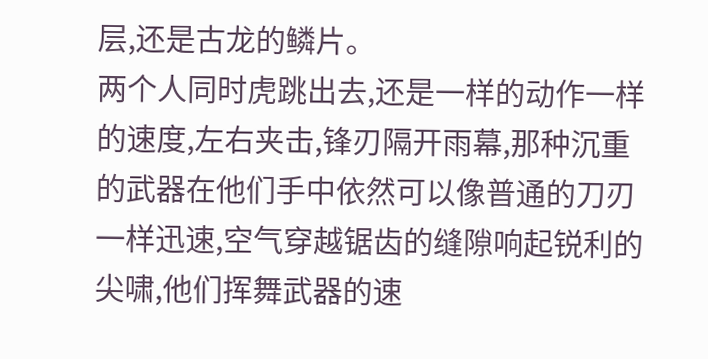层,还是古龙的鳞片。
两个人同时虎跳出去,还是一样的动作一样的速度,左右夹击,锋刃隔开雨幕,那种沉重的武器在他们手中依然可以像普通的刀刃一样迅速,空气穿越锯齿的缝隙响起锐利的尖啸,他们挥舞武器的速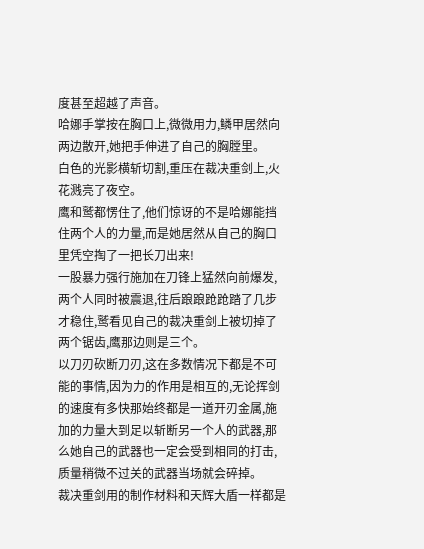度甚至超越了声音。
哈娜手掌按在胸口上,微微用力,鳞甲居然向两边散开,她把手伸进了自己的胸膛里。
白色的光影横斩切割,重压在裁决重剑上,火花溅亮了夜空。
鹰和鹫都愣住了,他们惊讶的不是哈娜能挡住两个人的力量,而是她居然从自己的胸口里凭空掏了一把长刀出来!
一股暴力强行施加在刀锋上猛然向前爆发,两个人同时被震退,往后踉踉跄跄踏了几步才稳住,鹫看见自己的裁决重剑上被切掉了两个锯齿,鹰那边则是三个。
以刀刃砍断刀刃,这在多数情况下都是不可能的事情,因为力的作用是相互的,无论挥剑的速度有多快那始终都是一道开刃金属,施加的力量大到足以斩断另一个人的武器,那么她自己的武器也一定会受到相同的打击,质量稍微不过关的武器当场就会碎掉。
裁决重剑用的制作材料和天辉大盾一样都是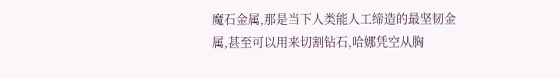魔石金属,那是当下人类能人工缔造的最坚韧金属,甚至可以用来切割钻石,哈娜凭空从胸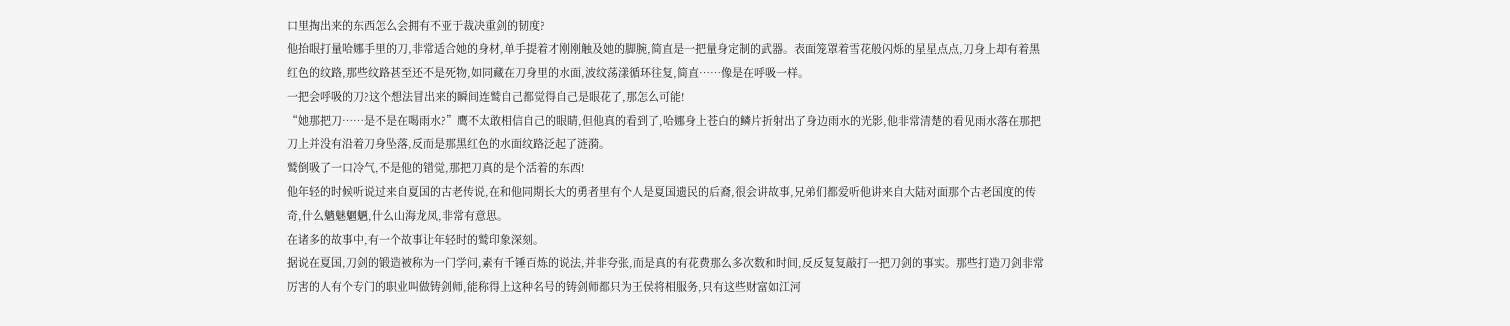口里掏出来的东西怎么会拥有不亚于裁决重剑的韧度?
他抬眼打量哈娜手里的刀,非常适合她的身材,单手提着才刚刚触及她的脚腕,简直是一把量身定制的武器。表面笼罩着雪花般闪烁的星星点点,刀身上却有着黑红色的纹路,那些纹路甚至还不是死物,如同藏在刀身里的水面,波纹荡漾循环往复,简直……像是在呼吸一样。
一把会呼吸的刀?这个想法冒出来的瞬间连鹫自己都觉得自己是眼花了,那怎么可能!
“她那把刀……是不是在喝雨水?”鹰不太敢相信自己的眼睛,但他真的看到了,哈娜身上苍白的鳞片折射出了身边雨水的光影,他非常清楚的看见雨水落在那把刀上并没有沿着刀身坠落,反而是那黑红色的水面纹路泛起了涟漪。
鹫倒吸了一口冷气,不是他的错觉,那把刀真的是个活着的东西!
他年轻的时候听说过来自夏国的古老传说,在和他同期长大的勇者里有个人是夏国遗民的后裔,很会讲故事,兄弟们都爱听他讲来自大陆对面那个古老国度的传奇,什么魑魅魍魉,什么山海龙凤,非常有意思。
在诸多的故事中,有一个故事让年轻时的鹫印象深刻。
据说在夏国,刀剑的锻造被称为一门学问,素有千锤百炼的说法,并非夸张,而是真的有花费那么多次数和时间,反反复复敲打一把刀剑的事实。那些打造刀剑非常厉害的人有个专门的职业叫做铸剑师,能称得上这种名号的铸剑师都只为王侯将相服务,只有这些财富如江河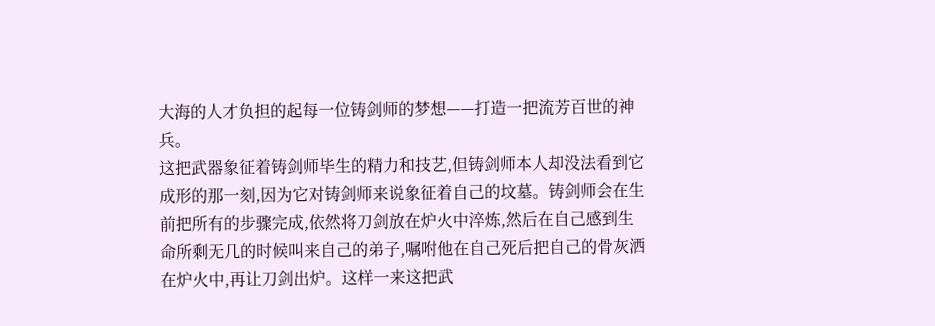大海的人才负担的起每一位铸剑师的梦想——打造一把流芳百世的神兵。
这把武器象征着铸剑师毕生的精力和技艺,但铸剑师本人却没法看到它成形的那一刻,因为它对铸剑师来说象征着自己的坟墓。铸剑师会在生前把所有的步骤完成,依然将刀剑放在炉火中淬炼,然后在自己感到生命所剩无几的时候叫来自己的弟子,嘱咐他在自己死后把自己的骨灰洒在炉火中,再让刀剑出炉。这样一来这把武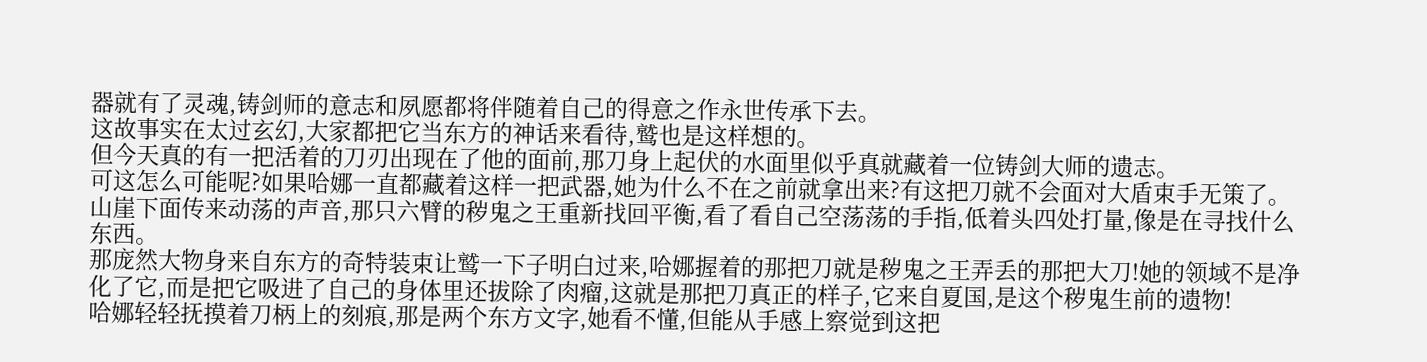器就有了灵魂,铸剑师的意志和夙愿都将伴随着自己的得意之作永世传承下去。
这故事实在太过玄幻,大家都把它当东方的神话来看待,鹫也是这样想的。
但今天真的有一把活着的刀刃出现在了他的面前,那刀身上起伏的水面里似乎真就藏着一位铸剑大师的遗志。
可这怎么可能呢?如果哈娜一直都藏着这样一把武器,她为什么不在之前就拿出来?有这把刀就不会面对大盾束手无策了。
山崖下面传来动荡的声音,那只六臂的秽鬼之王重新找回平衡,看了看自己空荡荡的手指,低着头四处打量,像是在寻找什么东西。
那庞然大物身来自东方的奇特装束让鹫一下子明白过来,哈娜握着的那把刀就是秽鬼之王弄丢的那把大刀!她的领域不是净化了它,而是把它吸进了自己的身体里还拔除了肉瘤,这就是那把刀真正的样子,它来自夏国,是这个秽鬼生前的遗物!
哈娜轻轻抚摸着刀柄上的刻痕,那是两个东方文字,她看不懂,但能从手感上察觉到这把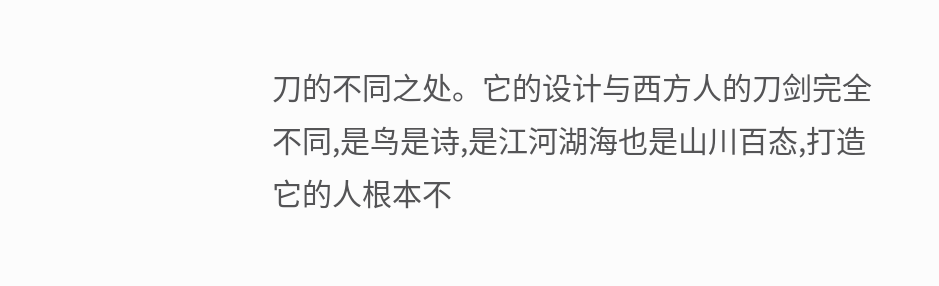刀的不同之处。它的设计与西方人的刀剑完全不同,是鸟是诗,是江河湖海也是山川百态,打造它的人根本不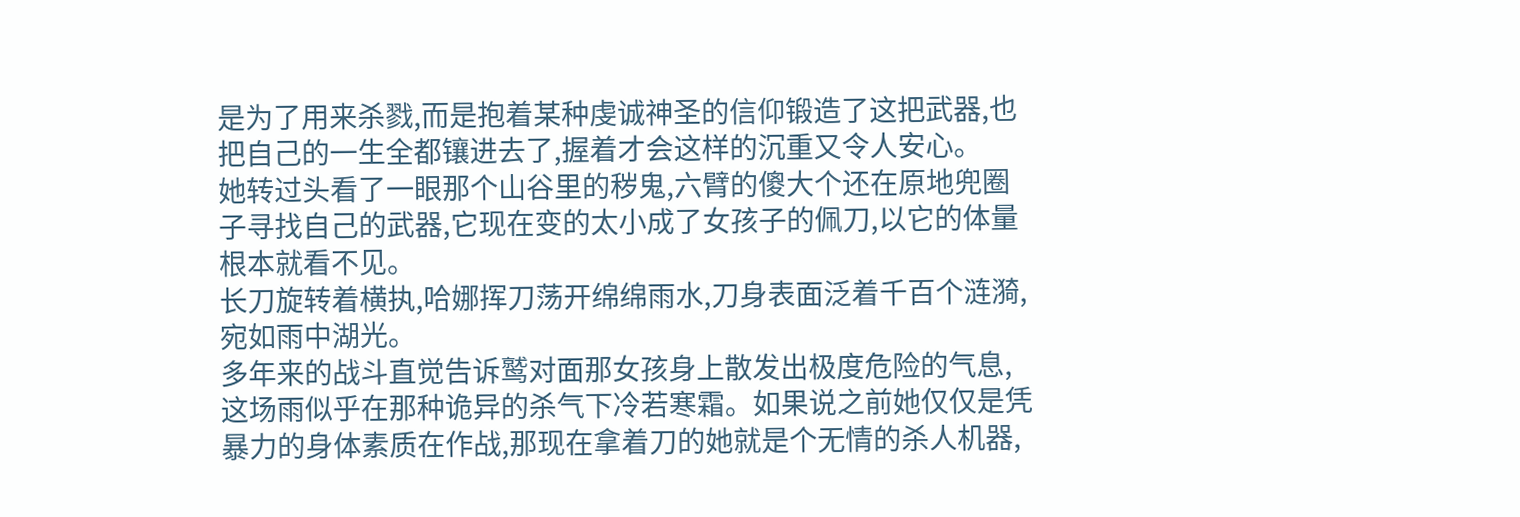是为了用来杀戮,而是抱着某种虔诚神圣的信仰锻造了这把武器,也把自己的一生全都镶进去了,握着才会这样的沉重又令人安心。
她转过头看了一眼那个山谷里的秽鬼,六臂的傻大个还在原地兜圈子寻找自己的武器,它现在变的太小成了女孩子的佩刀,以它的体量根本就看不见。
长刀旋转着横执,哈娜挥刀荡开绵绵雨水,刀身表面泛着千百个涟漪,宛如雨中湖光。
多年来的战斗直觉告诉鹫对面那女孩身上散发出极度危险的气息,这场雨似乎在那种诡异的杀气下冷若寒霜。如果说之前她仅仅是凭暴力的身体素质在作战,那现在拿着刀的她就是个无情的杀人机器,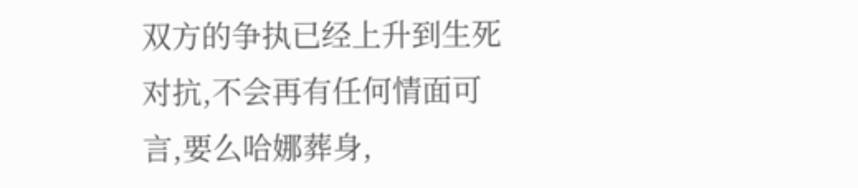双方的争执已经上升到生死对抗,不会再有任何情面可言,要么哈娜葬身,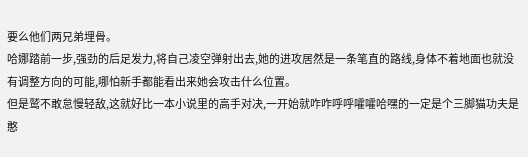要么他们两兄弟埋骨。
哈娜踏前一步,强劲的后足发力,将自己凌空弹射出去,她的进攻居然是一条笔直的路线,身体不着地面也就没有调整方向的可能,哪怕新手都能看出来她会攻击什么位置。
但是鹫不敢怠慢轻敌,这就好比一本小说里的高手对决,一开始就咋咋呼呼嚯嚯哈嘿的一定是个三脚猫功夫是憨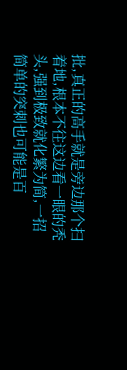批,真正的高手就是旁边那个扫着地,根本不往这边看一眼的秃头,强到极致就化繁为简,一招简单的突刺也可能是百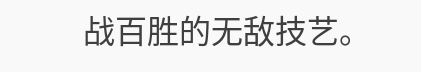战百胜的无敌技艺。